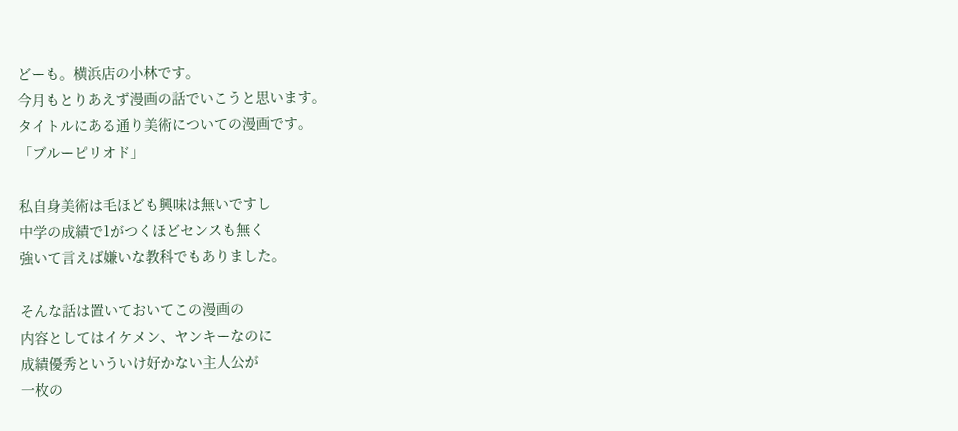どーも。横浜店の小林です。
今月もとりあえず漫画の話でいこうと思います。
タイトルにある通り美術についての漫画です。
「ブルーピリオド」

私自身美術は毛ほども興味は無いですし
中学の成績で1がつくほどセンスも無く
強いて言えば嫌いな教科でもありました。

そんな話は置いておいてこの漫画の
内容としてはイケメン、ヤンキーなのに
成績優秀といういけ好かない主人公が
一枚の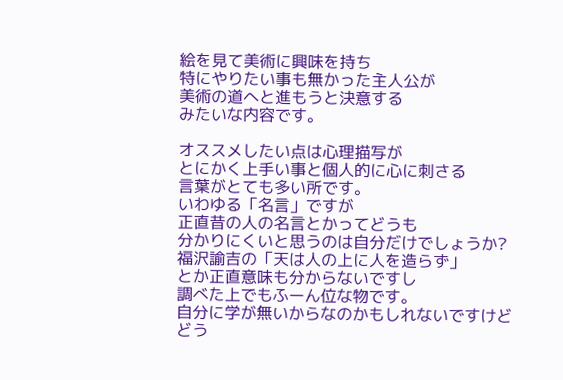絵を見て美術に興味を持ち
特にやりたい事も無かった主人公が
美術の道へと進もうと決意する
みたいな内容です。

オススメしたい点は心理描写が
とにかく上手い事と個人的に心に刺さる
言葉がとても多い所です。
いわゆる「名言」ですが
正直昔の人の名言とかってどうも
分かりにくいと思うのは自分だけでしょうか?
福沢諭吉の「天は人の上に人を造らず」
とか正直意味も分からないですし
調べた上でもふーん位な物です。
自分に学が無いからなのかもしれないですけど
どう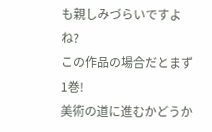も親しみづらいですよね?
この作品の場合だとまず1巻!
美術の道に進むかどうか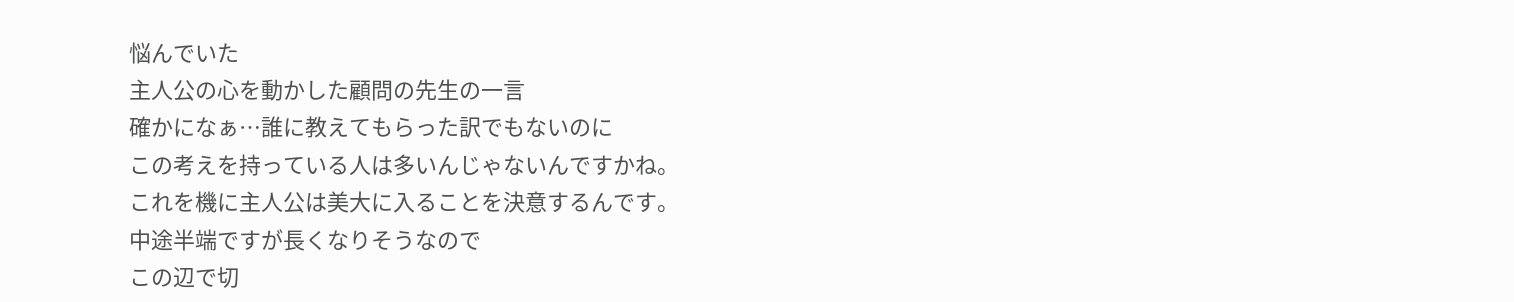悩んでいた
主人公の心を動かした顧問の先生の一言
確かになぁ…誰に教えてもらった訳でもないのに
この考えを持っている人は多いんじゃないんですかね。
これを機に主人公は美大に入ることを決意するんです。
中途半端ですが長くなりそうなので
この辺で切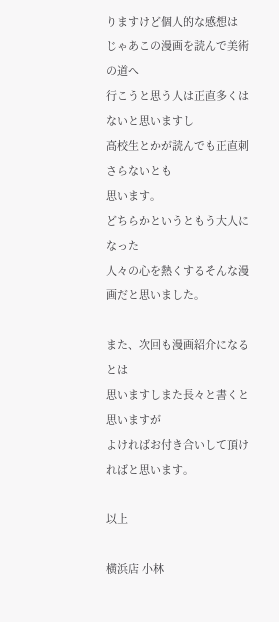りますけど個人的な感想は
じゃあこの漫画を読んで美術の道へ
行こうと思う人は正直多くはないと思いますし
高校生とかが読んでも正直刺さらないとも
思います。
どちらかというともう大人になった
人々の心を熱くするそんな漫画だと思いました。

また、次回も漫画紹介になるとは
思いますしまた長々と書くと思いますが
よければお付き合いして頂ければと思います。

以上

横浜店 小林